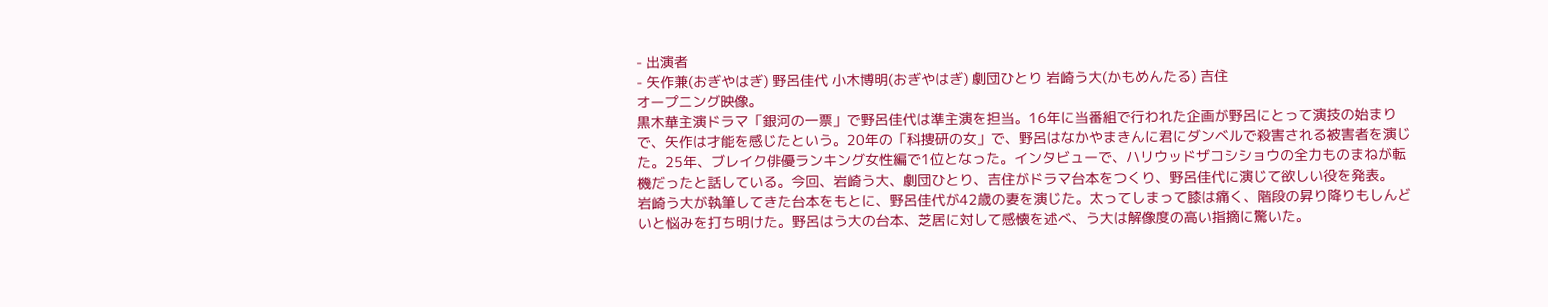- 出演者
- 矢作兼(おぎやはぎ) 野呂佳代 小木博明(おぎやはぎ) 劇団ひとり 岩崎う大(かもめんたる) 吉住
オープニング映像。
黒木華主演ドラマ「銀河の一票」で野呂佳代は準主演を担当。16年に当番組で行われた企画が野呂にとって演技の始まりで、矢作は才能を感じたという。20年の「科捜研の女」で、野呂はなかやまきんに君にダンベルで殺害される被害者を演じた。25年、ブレイク俳優ランキング女性編で1位となった。インタビューで、ハリウッドザコシショウの全力ものまねが転機だったと話している。今回、岩崎う大、劇団ひとり、吉住がドラマ台本をつくり、野呂佳代に演じて欲しい役を発表。
岩崎う大が執筆してきた台本をもとに、野呂佳代が42歳の妻を演じた。太ってしまって膝は痛く、階段の昇り降りもしんどいと悩みを打ち明けた。野呂はう大の台本、芝居に対して感懐を述べ、う大は解像度の高い指摘に驚いた。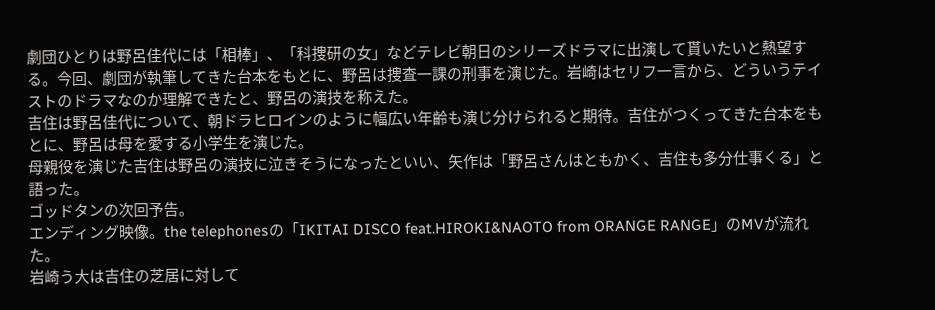劇団ひとりは野呂佳代には「相棒」、「科捜研の女」などテレビ朝日のシリーズドラマに出演して貰いたいと熱望する。今回、劇団が執筆してきた台本をもとに、野呂は捜査一課の刑事を演じた。岩崎はセリフ一言から、どういうテイストのドラマなのか理解できたと、野呂の演技を称えた。
吉住は野呂佳代について、朝ドラヒロインのように幅広い年齡も演じ分けられると期待。吉住がつくってきた台本をもとに、野呂は母を愛する小学生を演じた。
母親役を演じた吉住は野呂の演技に泣きそうになったといい、矢作は「野呂さんはともかく、吉住も多分仕事くる」と語った。
ゴッドタンの次回予告。
エンディング映像。the telephonesの「IKITAI DISCO feat.HIROKI&NAOTO from ORANGE RANGE」のMVが流れた。
岩崎う大は吉住の芝居に対して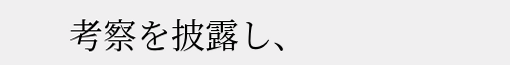考察を披露し、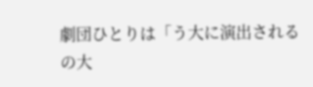劇団ひとりは「う大に演出されるの大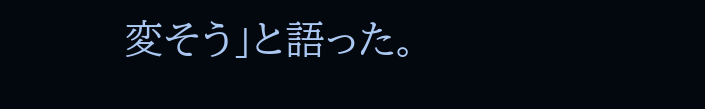変そう」と語った。